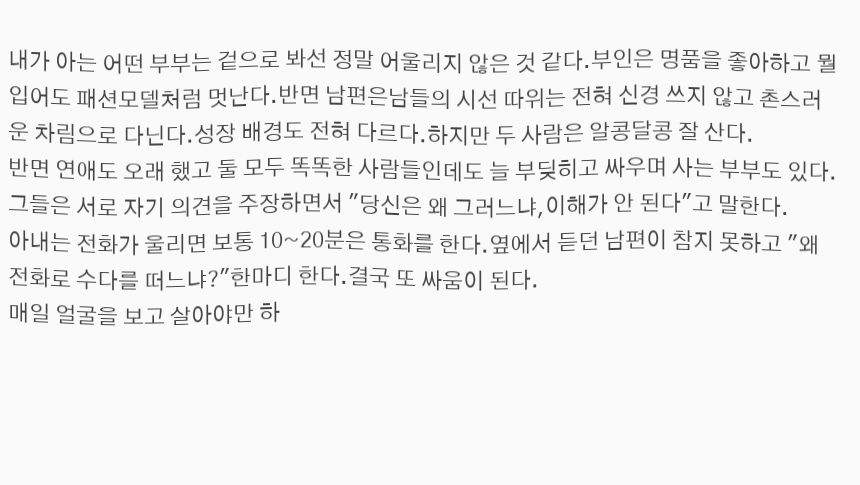내가 아는 어떤 부부는 겉으로 봐선 정말 어울리지 않은 것 같다.부인은 명품을 좋아하고 뭘 입어도 패션모델처럼 멋난다.반면 남편은남들의 시선 따위는 전혀 신경 쓰지 않고 촌스러운 차림으로 다닌다.성장 배경도 전혀 다르다.하지만 두 사람은 알콩달콩 잘 산다.
반면 연애도 오래 했고 둘 모두 똑똑한 사람들인데도 늘 부딪히고 싸우며 사는 부부도 있다.
그들은 서로 자기 의견을 주장하면서 "당신은 왜 그러느냐,이해가 안 된다"고 말한다.
아내는 전화가 울리면 보통 10~20분은 통화를 한다.옆에서 듣던 남편이 참지 못하고 "왜 전화로 수다를 떠느냐?"한마디 한다.결국 또 싸움이 된다.
매일 얼굴을 보고 살아야만 하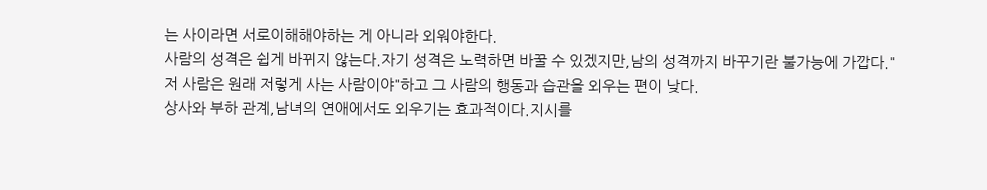는 사이라면 서로이해해야하는 게 아니라 외워야한다.
사람의 성격은 쉽게 바뀌지 않는다.자기 성격은 노력하면 바꿀 수 있겠지만,남의 성격까지 바꾸기란 불가능에 가깝다."저 사람은 원래 저렇게 사는 사람이야"하고 그 사람의 행동과 습관을 외우는 편이 낮다.
상사와 부하 관계,남녀의 연애에서도 외우기는 효과적이다.지시를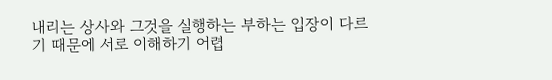내리는 상사와 그것을 실행하는 부하는 입장이 다르기 때문에 서로 이해하기 어렵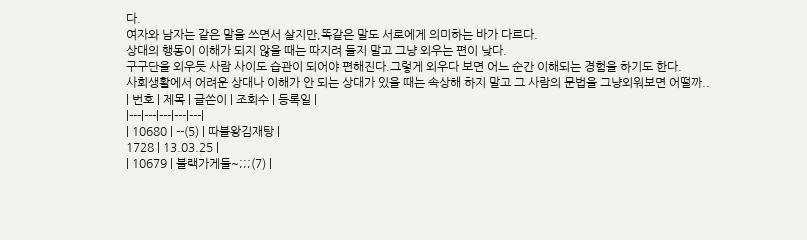다.
여자와 남자는 같은 말을 쓰면서 살지만,똑같은 말도 서로에게 의미하는 바가 다르다.
상대의 행동이 이해가 되지 않을 때는 따지려 들지 말고 그냥 외우는 편이 낮다.
구구단을 외우듯 사람 사이도 습관이 되어야 편해진다.그렇게 외우다 보면 어느 순간 이해되는 경험을 하기도 한다.
사회생활에서 어려운 상대나 이해가 안 되는 상대가 있을 때는 속상해 하지 말고 그 사람의 문법을 그냥외워보면 어떨까..
| 번호 | 제목 | 글쓴이 | 조회수 | 등록일 |
|---|---|---|---|---|
| 10680 | --(5) | 따블왕김재탕 |
1728 | 13.03.25 |
| 10679 | 블랙가게들~;;;(7) |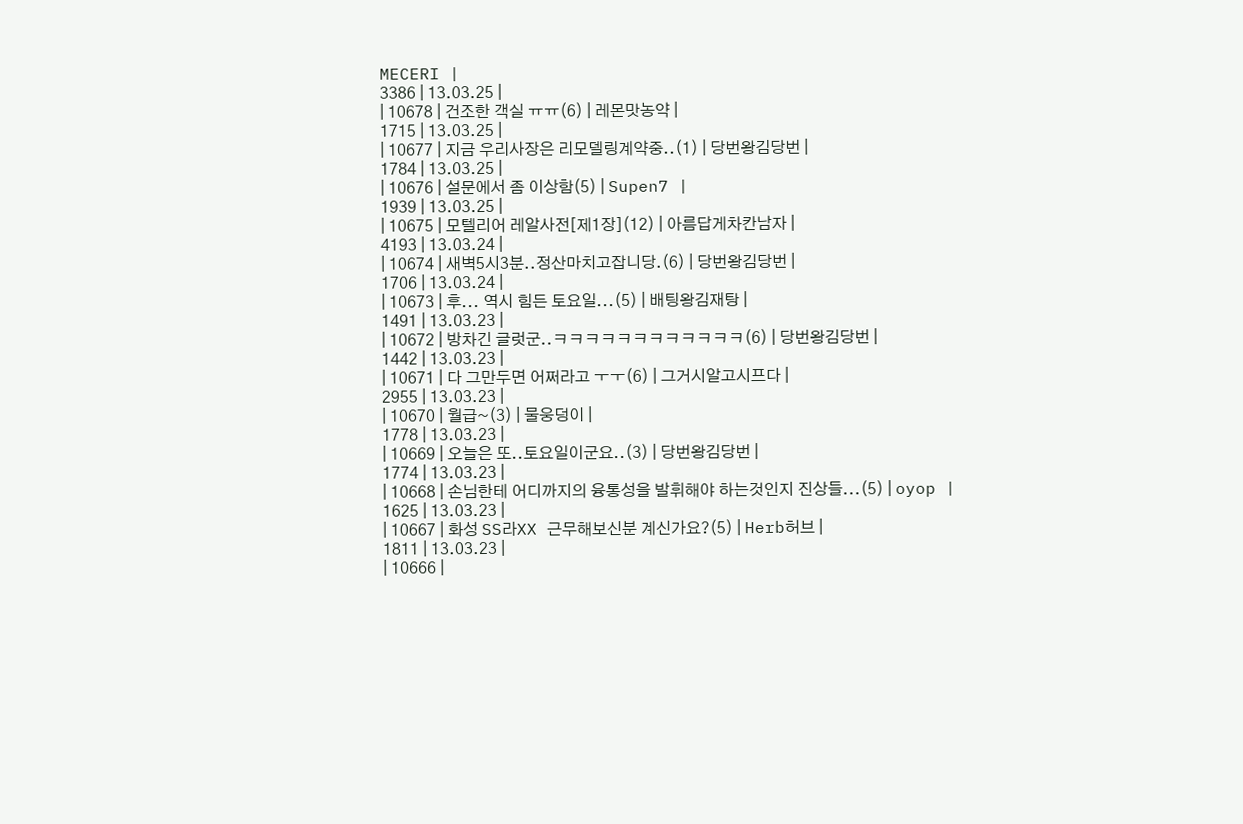MECERI |
3386 | 13.03.25 |
| 10678 | 건조한 객실 ㅠㅠ(6) | 레몬맛농약 |
1715 | 13.03.25 |
| 10677 | 지금 우리사장은 리모델링계약중..(1) | 당번왕김당번 |
1784 | 13.03.25 |
| 10676 | 설문에서 좀 이상함(5) | Supen7 |
1939 | 13.03.25 |
| 10675 | 모텔리어 레알사전[제1장](12) | 아름답게차칸남자 |
4193 | 13.03.24 |
| 10674 | 새벽5시3분..정산마치고잡니당.(6) | 당번왕김당번 |
1706 | 13.03.24 |
| 10673 | 후... 역시 힘든 토요일...(5) | 배팅왕김재탕 |
1491 | 13.03.23 |
| 10672 | 방차긴 글럿군..ㅋㅋㅋㅋㅋㅋㅋㅋㅋㅋㅋㅋ(6) | 당번왕김당번 |
1442 | 13.03.23 |
| 10671 | 다 그만두면 어쩌라고 ㅜㅜ(6) | 그거시알고시프다 |
2955 | 13.03.23 |
| 10670 | 월급~(3) | 물웅덩이 |
1778 | 13.03.23 |
| 10669 | 오늘은 또..토요일이군요..(3) | 당번왕김당번 |
1774 | 13.03.23 |
| 10668 | 손님한테 어디까지의 융통성을 발휘해야 하는것인지 진상들...(5) | oyop |
1625 | 13.03.23 |
| 10667 | 화성 SS라XX 근무해보신분 계신가요?(5) | Herb허브 |
1811 | 13.03.23 |
| 10666 |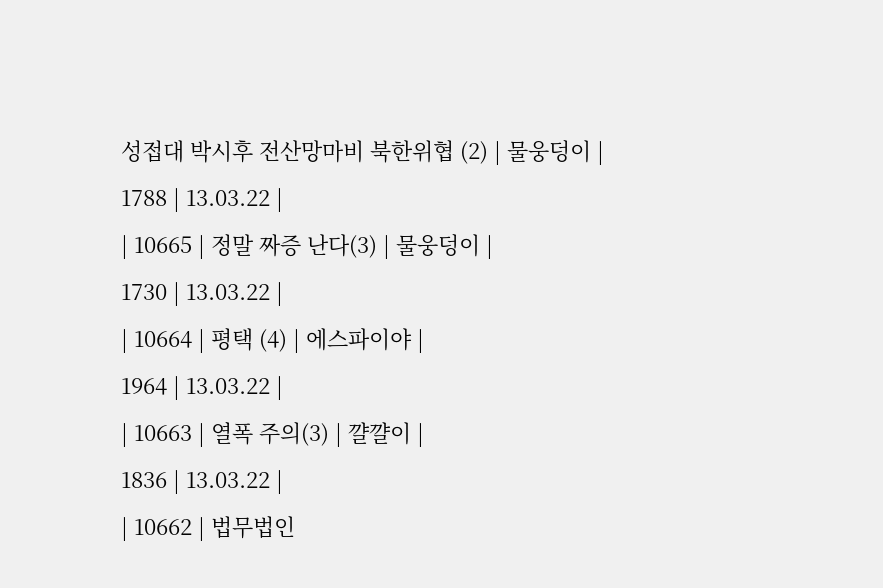성접대 박시후 전산망마비 북한위협 (2) | 물웅덩이 |
1788 | 13.03.22 |
| 10665 | 정말 짜증 난다(3) | 물웅덩이 |
1730 | 13.03.22 |
| 10664 | 평택 (4) | 에스파이야 |
1964 | 13.03.22 |
| 10663 | 열폭 주의(3) | 꺌꺌이 |
1836 | 13.03.22 |
| 10662 | 법무법인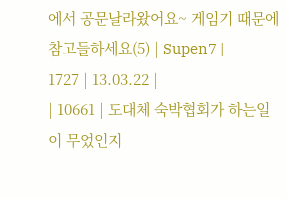에서 공문날라왔어요~ 게임기 때문에 참고들하세요(5) | Supen7 |
1727 | 13.03.22 |
| 10661 | 도대체 숙박협회가 하는일이 무었인지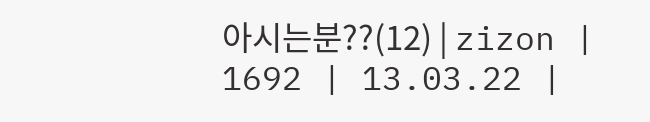아시는분??(12) | zizon |
1692 | 13.03.22 |